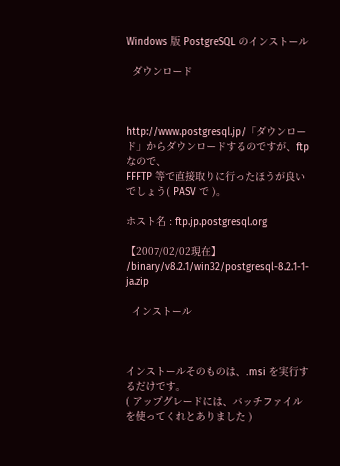Windows 版 PostgreSQL のインストール

  ダウンロード



http://www.postgresql.jp/「ダウンロード」からダウンロードするのですが、ftp なので、
FFFTP 等で直接取りに行ったほうが良いでしょう( PASV で )。

ホスト名 : ftp.jp.postgresql.org

【2007/02/02現在】
/binary/v8.2.1/win32/postgresql-8.2.1-1-ja.zip

  インストール



インストールそのものは、.msi を実行するだけです。
( アップグレードには、バッチファイルを使ってくれとありました )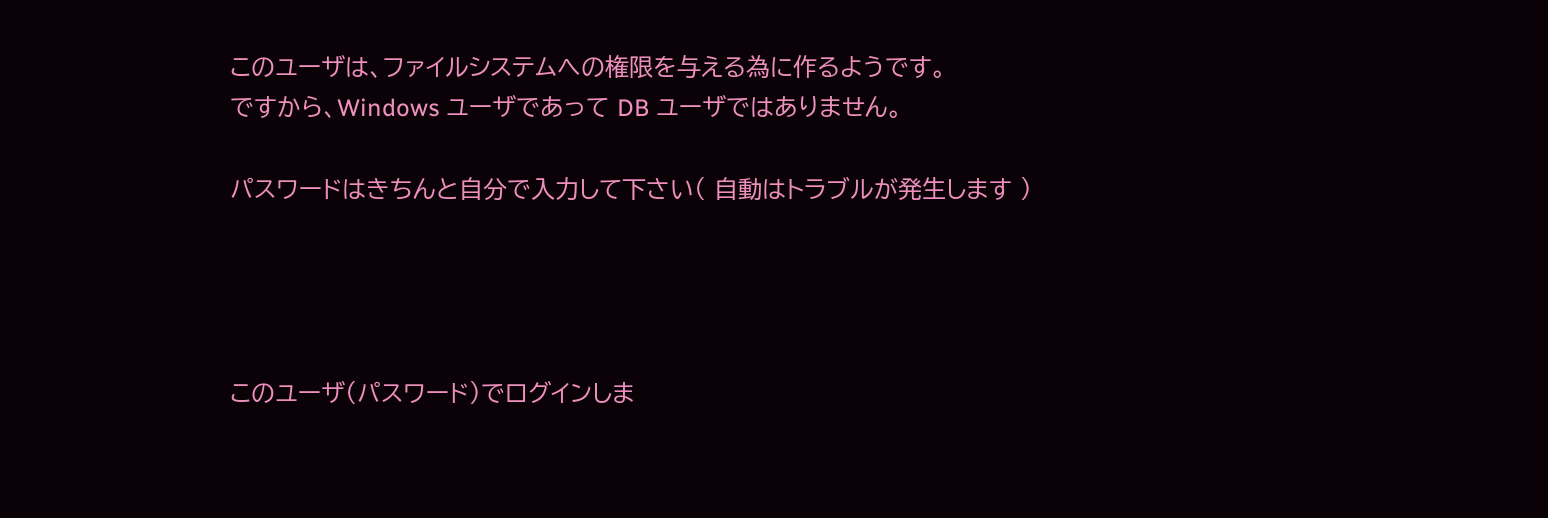このユーザは、ファイルシステムへの権限を与える為に作るようです。
ですから、Windows ユーザであって DB ユーザではありません。

パスワードはきちんと自分で入力して下さい( 自動はトラブルが発生します )




このユーザ(パスワード)でログインしま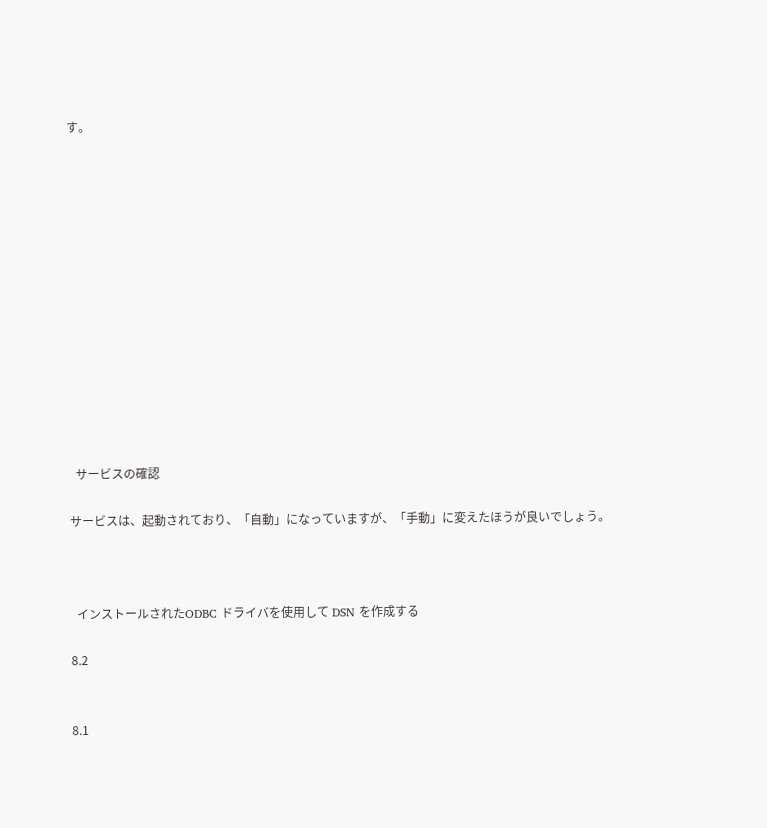す。














  サービスの確認

サービスは、起動されており、「自動」になっていますが、「手動」に変えたほうが良いでしょう。



  インストールされたODBC ドライバを使用して DSN を作成する

8.2


8.1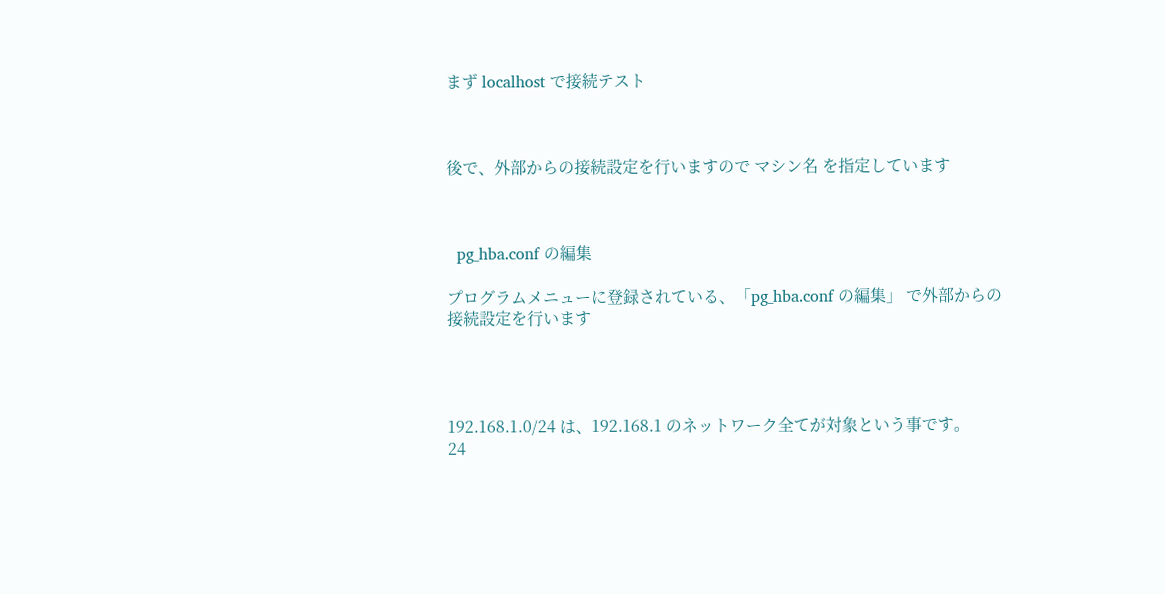まず localhost で接続テスト



後で、外部からの接続設定を行いますので マシン名 を指定しています



  pg_hba.conf の編集

プログラムメニューに登録されている、「pg_hba.conf の編集」 で外部からの接続設定を行います




192.168.1.0/24 は、192.168.1 のネットワーク全てが対象という事です。
24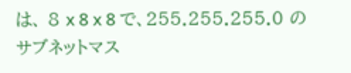は、 8 x 8 x 8 で、255.255.255.0 のサブネットマス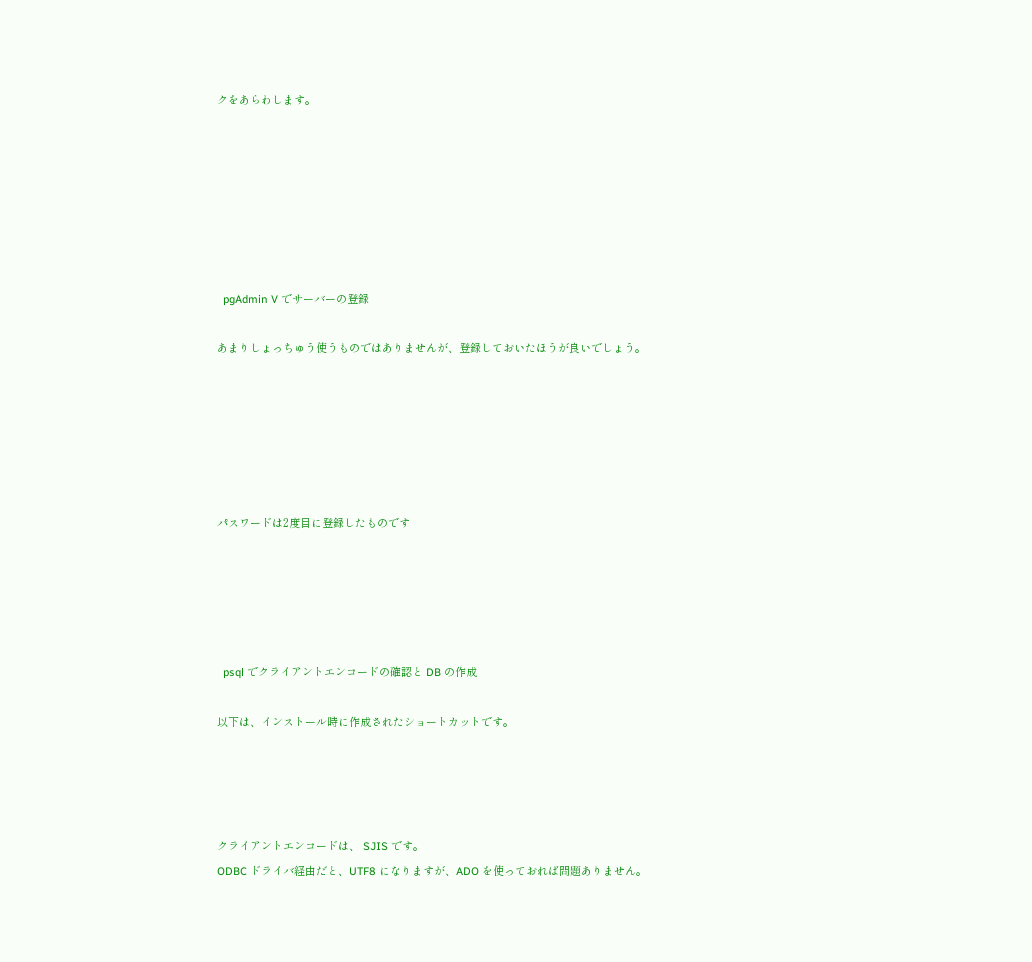クをあらわします。







  pgAdmin V でサーバーの登録

あまりしょっちゅう使うものではありませんが、登録しておいたほうが良いでしょう。






パスワードは2度目に登録したものです





  psql でクライアントエンコードの確認と DB の作成

以下は、インストール時に作成されたショートカットです。




クライアントエンコードは、 SJIS です。
ODBC ドライバ経由だと、UTF8 になりますが、ADO を使っておれば問題ありません。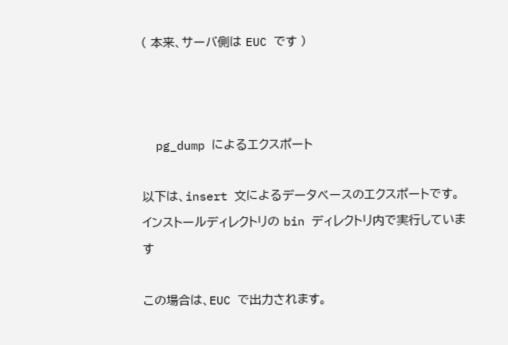( 本来、サーバ側は EUC です )



  pg_dump によるエクスポート

以下は、insert 文によるデータベースのエクスポートです。
インストールディレクトリの bin ディレクトリ内で実行しています

この場合は、EUC で出力されます。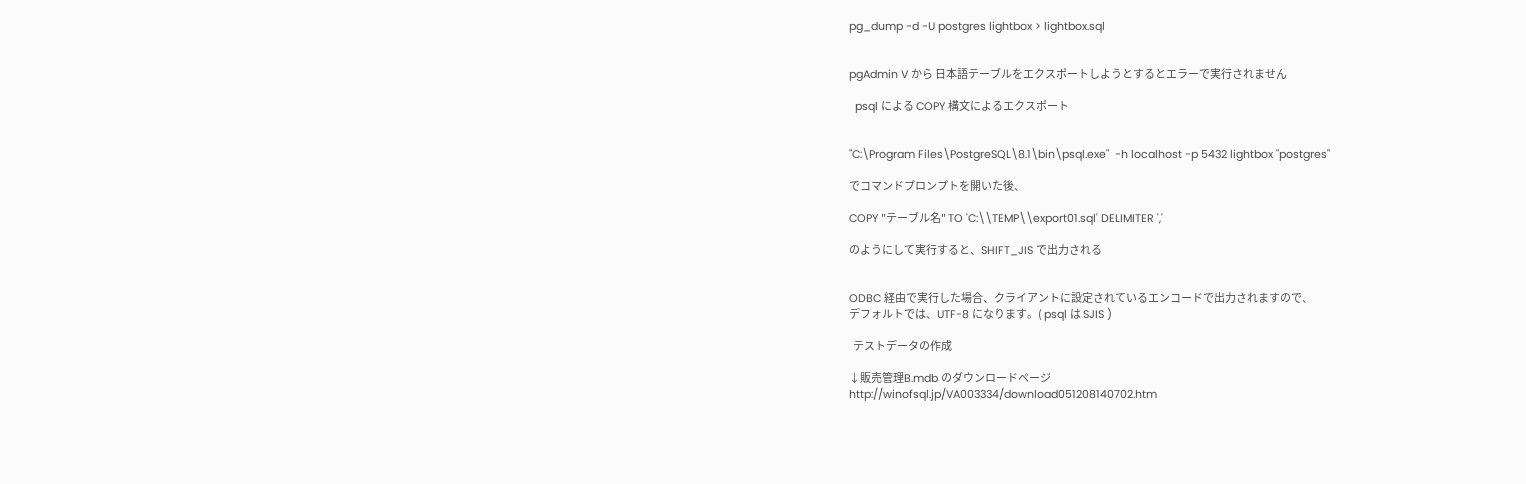pg_dump -d -U postgres lightbox > lightbox.sql


pgAdmin V から 日本語テーブルをエクスポートしようとするとエラーで実行されません

  psql による COPY 構文によるエクスポート


"C:\Program Files\PostgreSQL\8.1\bin\psql.exe"  -h localhost -p 5432 lightbox "postgres"

でコマンドプロンプトを開いた後、

COPY "テーブル名" TO 'C:\\TEMP\\export01.sql' DELIMITER ','

のようにして実行すると、SHIFT_JIS で出力される


ODBC 経由で実行した場合、クライアントに設定されているエンコードで出力されますので、
デフォルトでは、UTF-8 になります。( psql は SJIS )

  テストデータの作成

↓販売管理B.mdb のダウンロードページ
http://winofsql.jp/VA003334/download051208140702.htm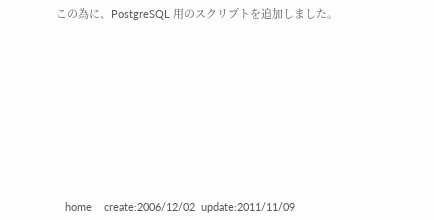この為に、PostgreSQL 用のスクリプトを追加しました。











   home    create:2006/12/02  update:2011/11/09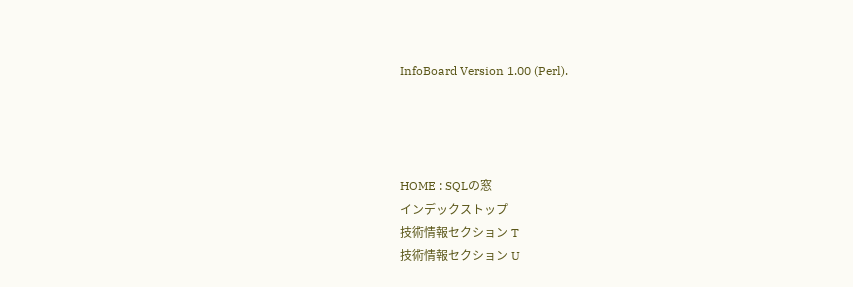InfoBoard Version 1.00 (Perl).




HOME : SQLの窓
インデックストップ
技術情報セクション T
技術情報セクション U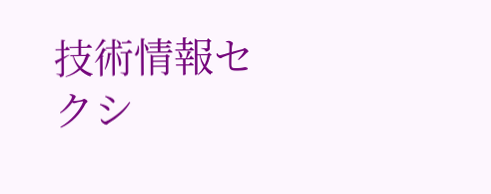技術情報セクシ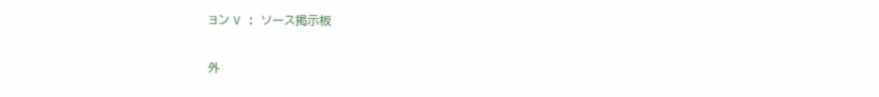ョン V : ソース掲示板

外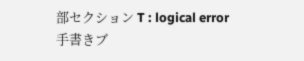部セクション T : logical error
手書きブ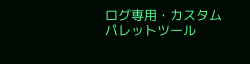ログ専用・カスタムパレットツール